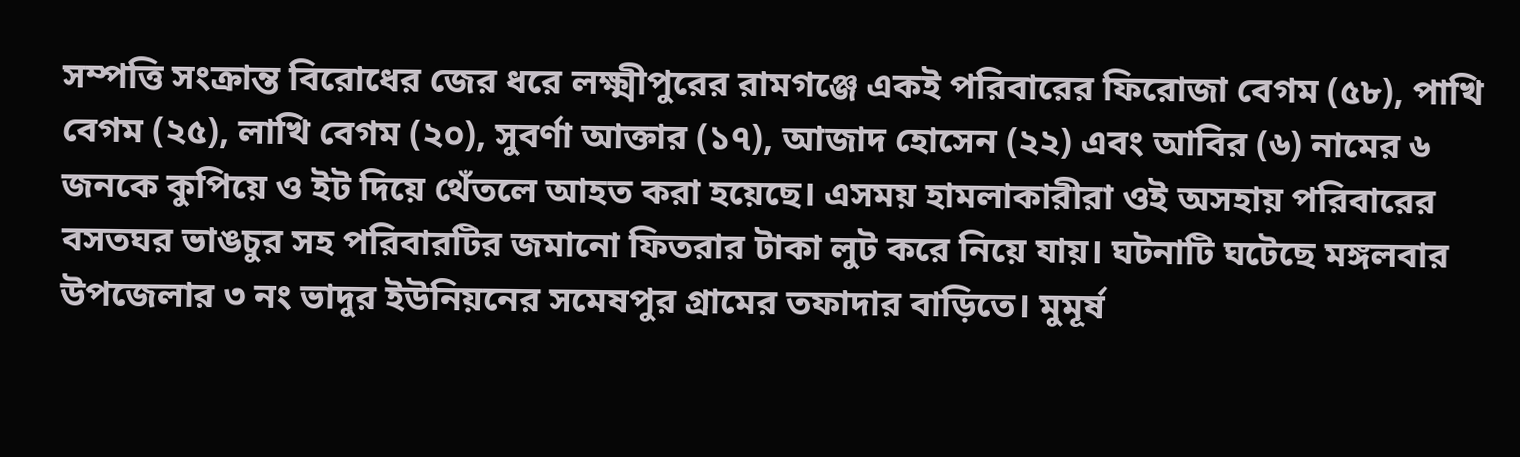সম্পত্তি সংক্রান্ত বিরোধের জের ধরে লক্ষ্মীপুরের রামগঞ্জে একই পরিবারের ফিরোজা বেগম (৫৮), পাখি বেগম (২৫), লাখি বেগম (২০), সুবর্ণা আক্তার (১৭), আজাদ হোসেন (২২) এবং আবির (৬) নামের ৬ জনকে কুপিয়ে ও ইট দিয়ে থেঁতলে আহত করা হয়েছে। এসময় হামলাকারীরা ওই অসহায় পরিবারের বসতঘর ভাঙচুর সহ পরিবারটির জমানো ফিতরার টাকা লুট করে নিয়ে যায়। ঘটনাটি ঘটেছে মঙ্গলবার উপজেলার ৩ নং ভাদুর ইউনিয়নের সমেষপুর গ্রামের তফাদার বাড়িতে। মুমূর্ষ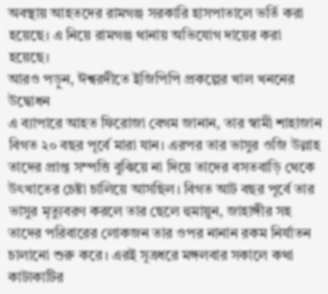অবস্থায় আহতদের রামগঞ্জ সরকারি হাসপাতালে ভর্তি করা হয়েছে। এ নিয়ে রামগঞ্জ থানায় অভিযোগ দায়ের করা হয়েছে।
আরও পড়ুন, ঈশ্বরদীতে ইজিপিপি প্রকল্পের খাল খননের উদ্বোধন
এ ব্যাপারে আহত ফিরোজা বেগম জানান, তার স্বামী শাহাজান বিগত ২০ বছর পূর্বে মারা যান। এরপর তার ভাসুর ওজি উল্লাহ তাদের প্রাপ্ত সম্পত্তি বুঝিয়ে না দিয়ে তাদের বসতবাড়ি থেকে উৎখাতের চেষ্টা চালিয়ে আসছিল। বিগত আট বছর পূর্বে তার ভাসুর মৃত্যুবরণ করলে তার ছেলে হুমায়ুন, জাহাঙ্গীর সহ তাদের পরিবারের লোকজন তার ওপর নানান রকম নির্যাতন চালানো শুরু করে। এরই সূত্রধরে মঙ্গলবার সকালে কথা কাটাকাটির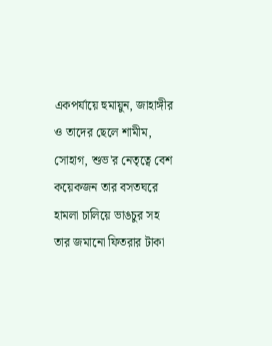একপর্যায়ে হুমায়ুন, জাহাঙ্গীর ও তাদের ছেলে শামীম, সোহাগ, শুভ'র নেতৃত্বে বেশ কয়েকজন তার বসতঘরে হামলা চালিয়ে ভাঙচুর সহ তার জমানো ফিতরার টাকা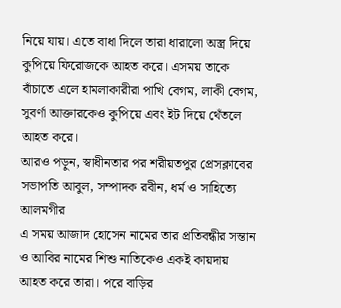নিয়ে যায়। এতে বাধা দিলে তারা ধারালো অস্ত্র দিয়ে কুপিয়ে ফিরোজকে আহত করে। এসময় তাকে বাঁচাতে এলে হামলাকারীরা পাখি বেগম, লাকী বেগম, সুবর্ণা আক্তারকেও কুপিয়ে এবং ইট দিয়ে থেঁতলে আহত করে।
আরও পড়ুন, স্বাধীনতার পর শরীয়তপুর প্রেসক্লাবের সভাপতি আবুল, সম্পাদক রবীন, ধর্ম ও সাহিত্যে আলমগীর
এ সময় আজাদ হোসেন নামের তার প্রতিবন্ধীর সন্তান ও আবির নামের শিশু নাতিকেও একই কায়দায় আহত করে তারা। পরে বাড়ির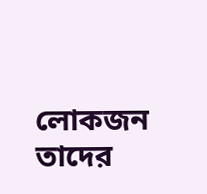লোকজন তাদের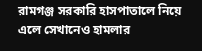রামগঞ্জ সরকারি হাসপাতালে নিয়ে এলে সেখানেও হামলার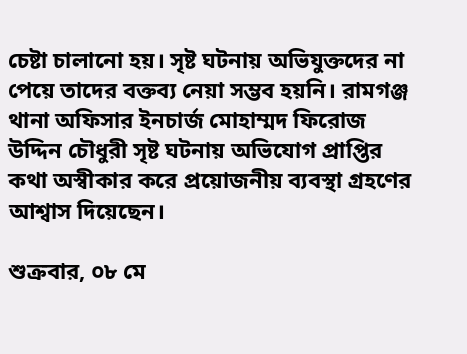চেষ্টা চালানো হয়। সৃষ্ট ঘটনায় অভিযুক্তদের না পেয়ে তাদের বক্তব্য নেয়া সম্ভব হয়নি। রামগঞ্জ থানা অফিসার ইনচার্জ মোহাম্মদ ফিরোজ উদ্দিন চৌধুরী সৃষ্ট ঘটনায় অভিযোগ প্রাপ্তির কথা অস্বীকার করে প্রয়োজনীয় ব্যবস্থা গ্রহণের আশ্বাস দিয়েছেন।

শুক্রবার, ০৮ মে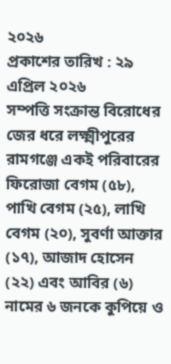২০২৬
প্রকাশের তারিখ : ২৯ এপ্রিল ২০২৬
সম্পত্তি সংক্রান্ত বিরোধের জের ধরে লক্ষ্মীপুরের রামগঞ্জে একই পরিবারের ফিরোজা বেগম (৫৮), পাখি বেগম (২৫), লাখি বেগম (২০), সুবর্ণা আক্তার (১৭), আজাদ হোসেন (২২) এবং আবির (৬) নামের ৬ জনকে কুপিয়ে ও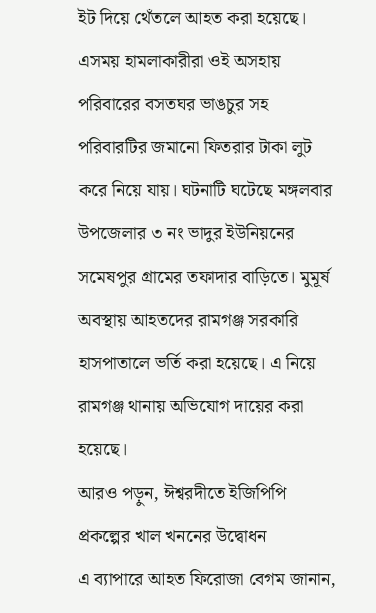ইট দিয়ে থেঁতলে আহত করা হয়েছে। এসময় হামলাকারীরা ওই অসহায় পরিবারের বসতঘর ভাঙচুর সহ পরিবারটির জমানো ফিতরার টাকা লুট করে নিয়ে যায়। ঘটনাটি ঘটেছে মঙ্গলবার উপজেলার ৩ নং ভাদুর ইউনিয়নের সমেষপুর গ্রামের তফাদার বাড়িতে। মুমূর্ষ অবস্থায় আহতদের রামগঞ্জ সরকারি হাসপাতালে ভর্তি করা হয়েছে। এ নিয়ে রামগঞ্জ থানায় অভিযোগ দায়ের করা হয়েছে।
আরও পড়ুন, ঈশ্বরদীতে ইজিপিপি প্রকল্পের খাল খননের উদ্বোধন
এ ব্যাপারে আহত ফিরোজা বেগম জানান,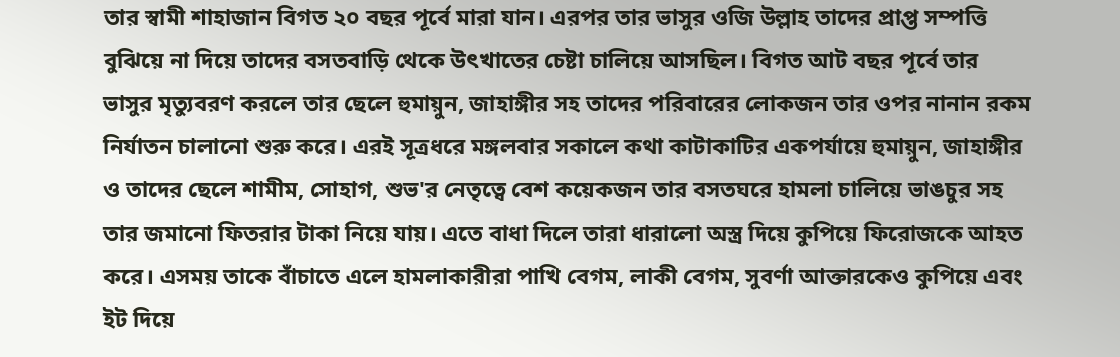তার স্বামী শাহাজান বিগত ২০ বছর পূর্বে মারা যান। এরপর তার ভাসুর ওজি উল্লাহ তাদের প্রাপ্ত সম্পত্তি বুঝিয়ে না দিয়ে তাদের বসতবাড়ি থেকে উৎখাতের চেষ্টা চালিয়ে আসছিল। বিগত আট বছর পূর্বে তার ভাসুর মৃত্যুবরণ করলে তার ছেলে হুমায়ুন, জাহাঙ্গীর সহ তাদের পরিবারের লোকজন তার ওপর নানান রকম নির্যাতন চালানো শুরু করে। এরই সূত্রধরে মঙ্গলবার সকালে কথা কাটাকাটির একপর্যায়ে হুমায়ুন, জাহাঙ্গীর ও তাদের ছেলে শামীম, সোহাগ, শুভ'র নেতৃত্বে বেশ কয়েকজন তার বসতঘরে হামলা চালিয়ে ভাঙচুর সহ তার জমানো ফিতরার টাকা নিয়ে যায়। এতে বাধা দিলে তারা ধারালো অস্ত্র দিয়ে কুপিয়ে ফিরোজকে আহত করে। এসময় তাকে বাঁচাতে এলে হামলাকারীরা পাখি বেগম, লাকী বেগম, সুবর্ণা আক্তারকেও কুপিয়ে এবং ইট দিয়ে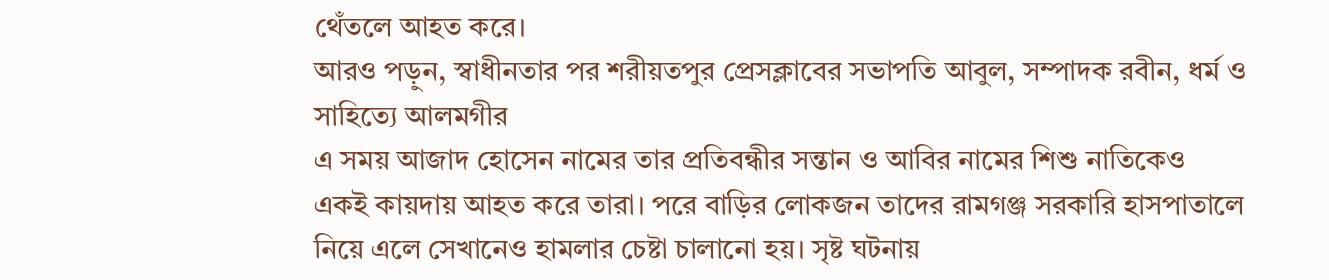থেঁতলে আহত করে।
আরও পড়ুন, স্বাধীনতার পর শরীয়তপুর প্রেসক্লাবের সভাপতি আবুল, সম্পাদক রবীন, ধর্ম ও সাহিত্যে আলমগীর
এ সময় আজাদ হোসেন নামের তার প্রতিবন্ধীর সন্তান ও আবির নামের শিশু নাতিকেও একই কায়দায় আহত করে তারা। পরে বাড়ির লোকজন তাদের রামগঞ্জ সরকারি হাসপাতালে নিয়ে এলে সেখানেও হামলার চেষ্টা চালানো হয়। সৃষ্ট ঘটনায়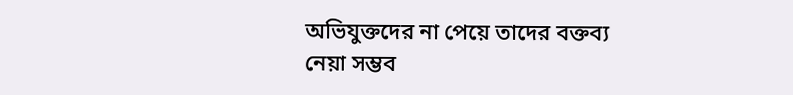অভিযুক্তদের না পেয়ে তাদের বক্তব্য নেয়া সম্ভব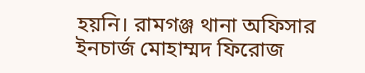হয়নি। রামগঞ্জ থানা অফিসার ইনচার্জ মোহাম্মদ ফিরোজ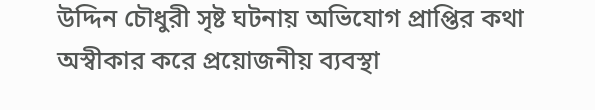উদ্দিন চৌধুরী সৃষ্ট ঘটনায় অভিযোগ প্রাপ্তির কথা অস্বীকার করে প্রয়োজনীয় ব্যবস্থা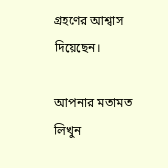গ্রহণের আশ্বাস দিয়েছেন।

আপনার মতামত লিখুন